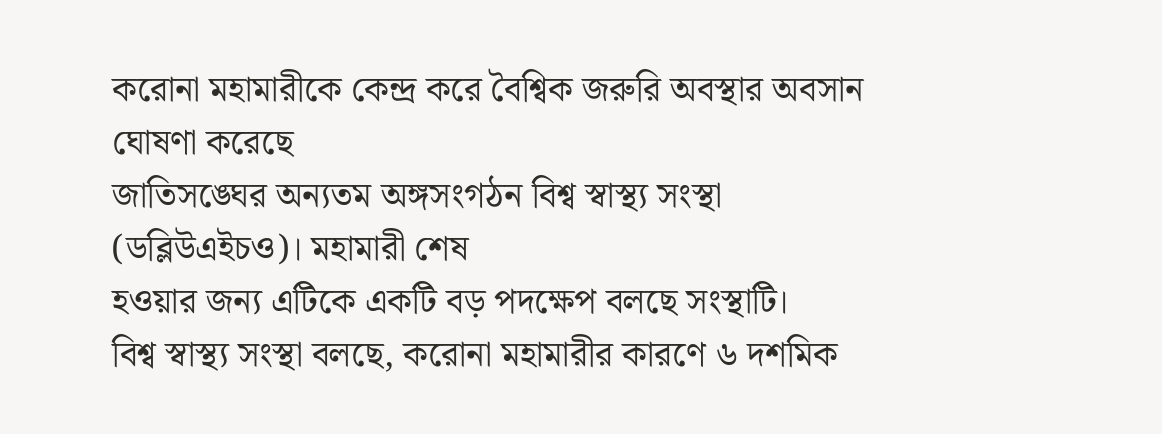করোনা মহামারীকে কেন্দ্র করে বৈশ্বিক জরুরি অবস্থার অবসান ঘোষণা করেছে
জাতিসঙ্ঘের অন্যতম অঙ্গসংগঠন বিশ্ব স্বাস্থ্য সংস্থা (ডব্লিউএইচও)। মহামারী শেষ
হওয়ার জন্য এটিকে একটি বড় পদক্ষেপ বলছে সংস্থাটি।
বিশ্ব স্বাস্থ্য সংস্থা বলছে, করোনা মহামারীর কারণে ৬ দশমিক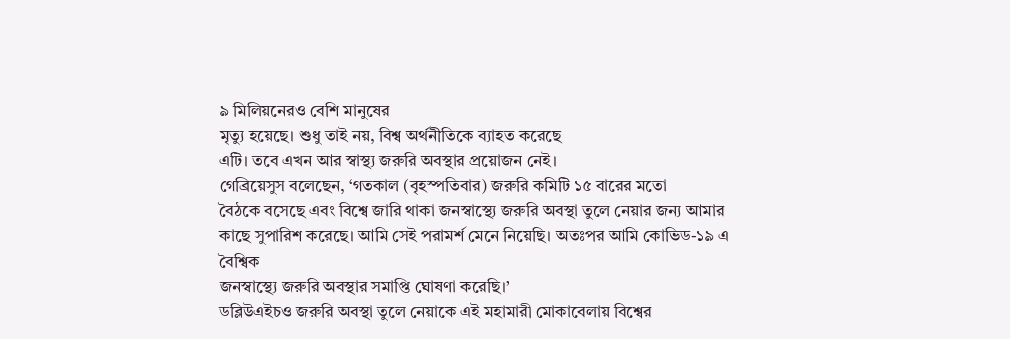৯ মিলিয়নেরও বেশি মানুষের
মৃত্যু হয়েছে। শুধু তাই নয়, বিশ্ব অর্থনীতিকে ব্যাহত করেছে
এটি। তবে এখন আর স্বাস্থ্য জরুরি অবস্থার প্রয়োজন নেই।
গেব্রিয়েসুস বলেছেন, ‘গতকাল (বৃহস্পতিবার) জরুরি কমিটি ১৫ বারের মতো
বৈঠকে বসেছে এবং বিশ্বে জারি থাকা জনস্বাস্থ্যে জরুরি অবস্থা তুলে নেয়ার জন্য আমার
কাছে সুপারিশ করেছে। আমি সেই পরামর্শ মেনে নিয়েছি। অতঃপর আমি কোভিড-১৯ এ বৈশ্বিক
জনস্বাস্থ্যে জরুরি অবস্থার সমাপ্তি ঘোষণা করেছি।’
ডব্লিউএইচও জরুরি অবস্থা তুলে নেয়াকে এই মহামারী মোকাবেলায় বিশ্বের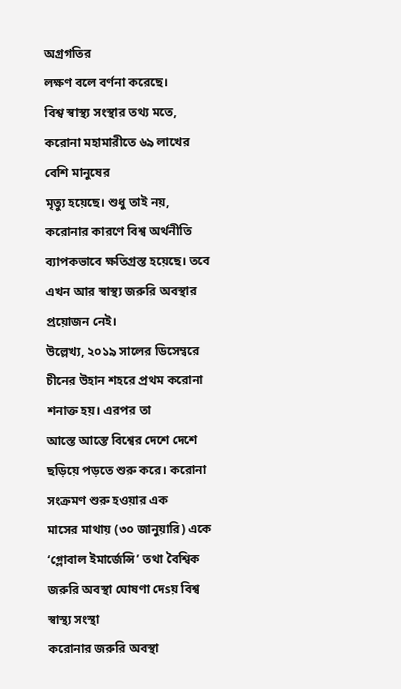অগ্রগতির
লক্ষণ বলে বর্ণনা করেছে।
বিশ্ব স্বাস্থ্য সংস্থার তথ্য মতে, করোনা মহামারীতে ৬৯ লাখের বেশি মানুষের
মৃত্যু হয়েছে। শুধু তাই নয়, করোনার কারণে বিশ্ব অর্থনীতি
ব্যাপকভাবে ক্ষতিগ্রস্ত হয়েছে। তবে এখন আর স্বাস্থ্য জরুরি অবস্থার প্রয়োজন নেই।
উল্লেখ্য, ২০১৯ সালের ডিসেম্বরে চীনের উহান শহরে প্রথম করোনা শনাক্ত হয়। এরপর তা
আস্তে আস্তে বিশ্বের দেশে দেশে ছড়িয়ে পড়তে শুরু করে। করোনা সংক্রমণ শুরু হওয়ার এক
মাসের মাথায় (৩০ জানুয়ারি) একে ‘গ্লোবাল ইমার্জেন্সি’ তথা বৈশ্বিক জরুরি অবস্থা ঘোষণা দেsয় বিশ্ব স্বাস্থ্য সংস্থা
করোনার জরুরি অবস্থা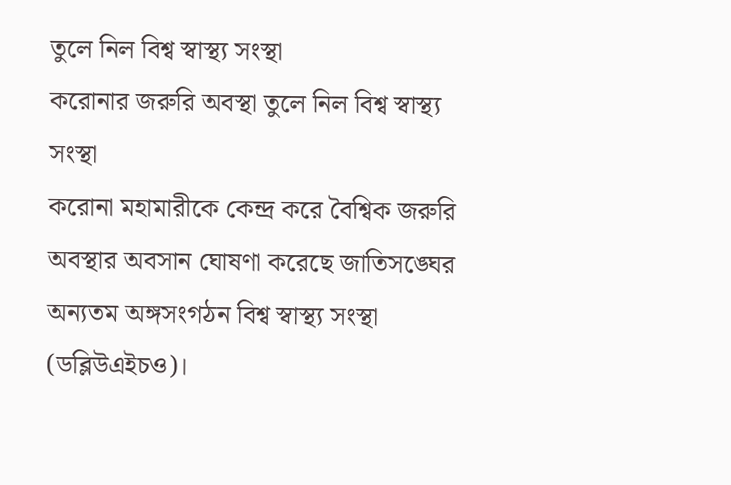তুলে নিল বিশ্ব স্বাস্থ্য সংস্থা
করোনার জরুরি অবস্থা তুলে নিল বিশ্ব স্বাস্থ্য সংস্থা
করোনা মহামারীকে কেন্দ্র করে বৈশ্বিক জরুরি অবস্থার অবসান ঘোষণা করেছে জাতিসঙ্ঘের অন্যতম অঙ্গসংগঠন বিশ্ব স্বাস্থ্য সংস্থা (ডব্লিউএইচও)।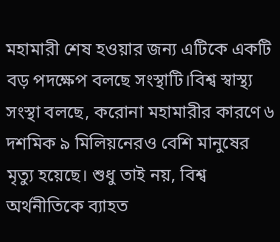মহামারী শেষ হওয়ার জন্য এটিকে একটি বড় পদক্ষেপ বলছে সংস্থাটি।বিশ্ব স্বাস্থ্য সংস্থা বলছে, করোনা মহামারীর কারণে ৬ দশমিক ৯ মিলিয়নেরও বেশি মানুষের মৃত্যু হয়েছে। শুধু তাই নয়, বিশ্ব অর্থনীতিকে ব্যাহত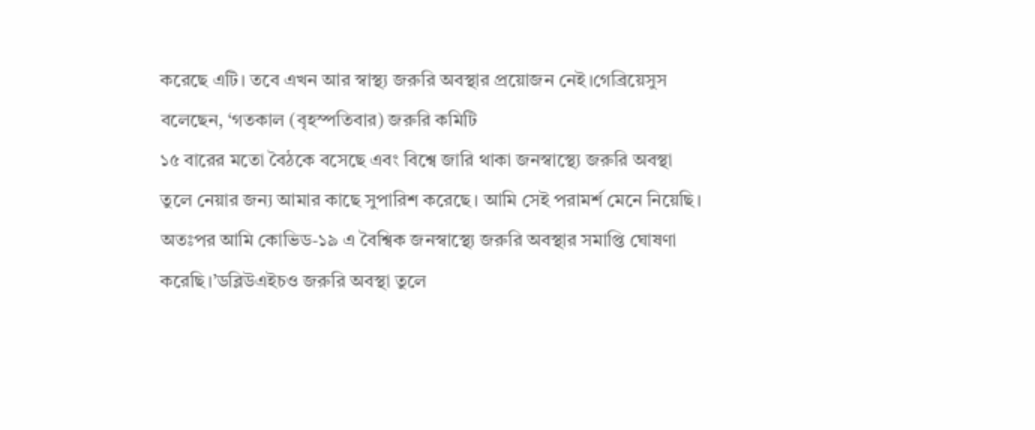করেছে এটি। তবে এখন আর স্বাস্থ্য জরুরি অবস্থার প্রয়োজন নেই।গেব্রিয়েসুস বলেছেন, ‘গতকাল (বৃহস্পতিবার) জরুরি কমিটি
১৫ বারের মতো বৈঠকে বসেছে এবং বিশ্বে জারি থাকা জনস্বাস্থ্যে জরুরি অবস্থা তুলে নেয়ার জন্য আমার কাছে সুপারিশ করেছে। আমি সেই পরামর্শ মেনে নিয়েছি। অতঃপর আমি কোভিড-১৯ এ বৈশ্বিক জনস্বাস্থ্যে জরুরি অবস্থার সমাপ্তি ঘোষণা করেছি।’ডব্লিউএইচও জরুরি অবস্থা তুলে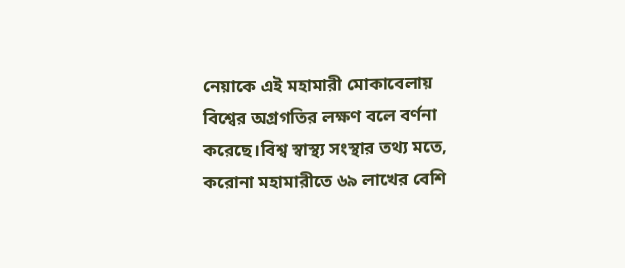নেয়াকে এই মহামারী মোকাবেলায় বিশ্বের অগ্রগতির লক্ষণ বলে বর্ণনা করেছে।বিশ্ব স্বাস্থ্য সংস্থার তথ্য মতে, করোনা মহামারীতে ৬৯ লাখের বেশি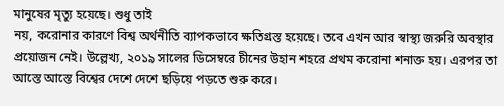মানুষের মৃত্যু হয়েছে। শুধু তাই
নয়, করোনার কারণে বিশ্ব অর্থনীতি ব্যাপকভাবে ক্ষতিগ্রস্ত হয়েছে। তবে এখন আর স্বাস্থ্য জরুরি অবস্থার প্রয়োজন নেই। উল্লেখ্য, ২০১৯ সালের ডিসেম্বরে চীনের উহান শহরে প্রথম করোনা শনাক্ত হয়। এরপর তা আস্তে আস্তে বিশ্বের দেশে দেশে ছড়িয়ে পড়তে শুরু করে।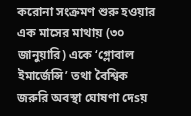করোনা সংক্রমণ শুরু হওয়ার এক মাসের মাথায় (৩০ জানুয়ারি) একে ‘গ্লোবাল ইমার্জেন্সি’ তথা বৈশ্বিক জরুরি অবস্থা ঘোষণা দেsয়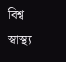বিশ্ব স্বাস্থ্য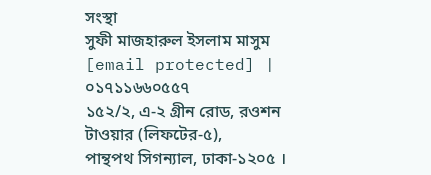সংস্থা
সুফী মাজহারুল ইসলাম মাসুম
[email protected] | ০১৭১১৬৬০৫৫৭
১৫২/২, এ-২ গ্রীন রোড, রওশন টাওয়ার (লিফটের-৫),
পান্থপথ সিগন্যাল, ঢাকা-১২০৫ ।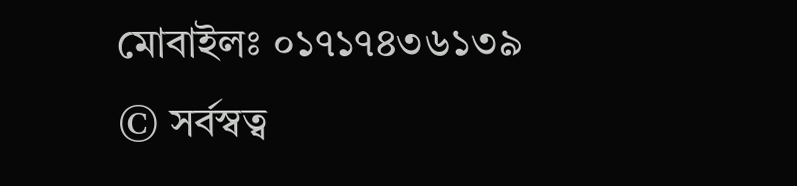মোবাইলঃ ০১৭১৭৪৩৬১৩৯
© সর্বস্বত্ব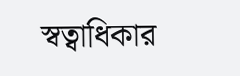স্বত্বাধিকার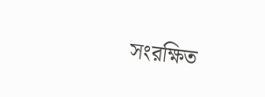সংরক্ষিত